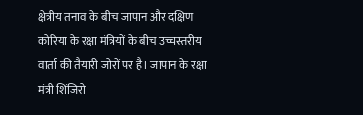क्षेत्रीय तनाव के बीच जापान और दक्षिण कोरिया के रक्षा मंत्रियों के बीच उच्चस्तरीय वार्ता की तैयारी जोरों पर है। जापान के रक्षा मंत्री शिंजिरो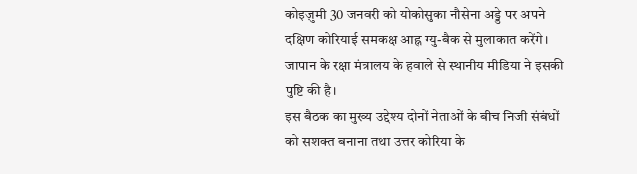कोइज़ुमी 30 जनवरी को योकोसुका नौसेना अड्डे पर अपने दक्षिण कोरियाई समकक्ष आह्न ग्यु-बैक से मुलाकात करेंगे। जापान के रक्षा मंत्रालय के हवाले से स्थानीय मीडिया ने इसकी पुष्टि की है।
इस बैठक का मुख्य उद्देश्य दोनों नेताओं के बीच निजी संबंधों को सशक्त बनाना तथा उत्तर कोरिया के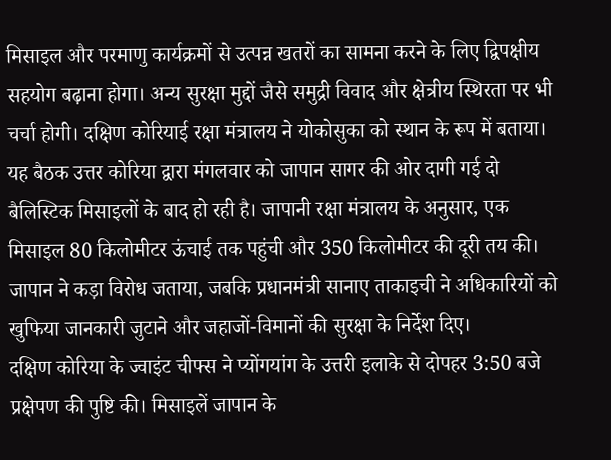मिसाइल और परमाणु कार्यक्रमों से उत्पन्न खतरों का सामना करने के लिए द्विपक्षीय सहयोग बढ़ाना होगा। अन्य सुरक्षा मुद्दों जैसे समुद्री विवाद और क्षेत्रीय स्थिरता पर भी चर्चा होगी। दक्षिण कोरियाई रक्षा मंत्रालय ने योकोसुका को स्थान के रूप में बताया।
यह बैठक उत्तर कोरिया द्वारा मंगलवार को जापान सागर की ओर दागी गई दो बैलिस्टिक मिसाइलों के बाद हो रही है। जापानी रक्षा मंत्रालय के अनुसार, एक मिसाइल 80 किलोमीटर ऊंचाई तक पहुंची और 350 किलोमीटर की दूरी तय की। जापान ने कड़ा विरोध जताया, जबकि प्रधानमंत्री सानाए ताकाइची ने अधिकारियों को खुफिया जानकारी जुटाने और जहाजों-विमानों की सुरक्षा के निर्देश दिए।
दक्षिण कोरिया के ज्वाइंट चीफ्स ने प्योंगयांग के उत्तरी इलाके से दोपहर 3:50 बजे प्रक्षेपण की पुष्टि की। मिसाइलें जापान के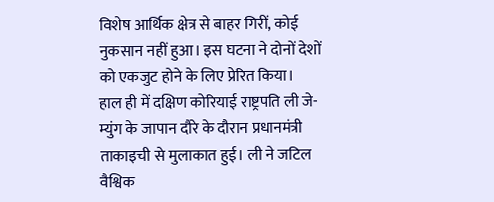विशेष आर्थिक क्षेत्र से बाहर गिरीं, कोई नुकसान नहीं हुआ। इस घटना ने दोनों देशों को एकजुट होने के लिए प्रेरित किया।
हाल ही में दक्षिण कोरियाई राष्ट्रपति ली जे-म्युंग के जापान दौरे के दौरान प्रधानमंत्री ताकाइची से मुलाकात हुई। ली ने जटिल वैश्विक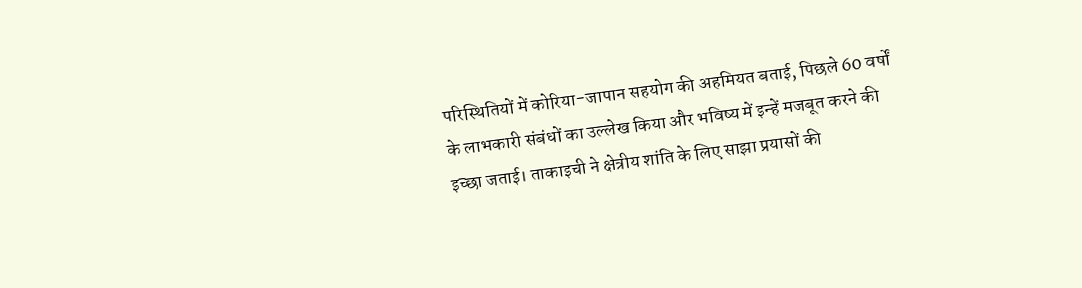परिस्थितियों में कोरिया-जापान सहयोग की अहमियत बताई, पिछले 60 वर्षों के लाभकारी संबंधों का उल्लेख किया और भविष्य में इन्हें मजबूत करने की इच्छा जताई। ताकाइची ने क्षेत्रीय शांति के लिए साझा प्रयासों की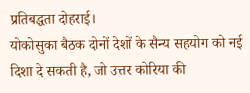प्रतिबद्धता दोहराई।
योकोसुका बैठक दोनों देशों के सैन्य सहयोग को नई दिशा दे सकती है, जो उत्तर कोरिया की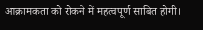आक्रामकता को रोकने में महत्वपूर्ण साबित होगी।